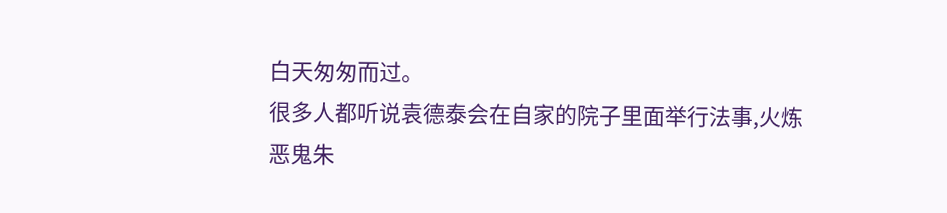白天匆匆而过。
很多人都听说袁德泰会在自家的院子里面举行法事,火炼恶鬼朱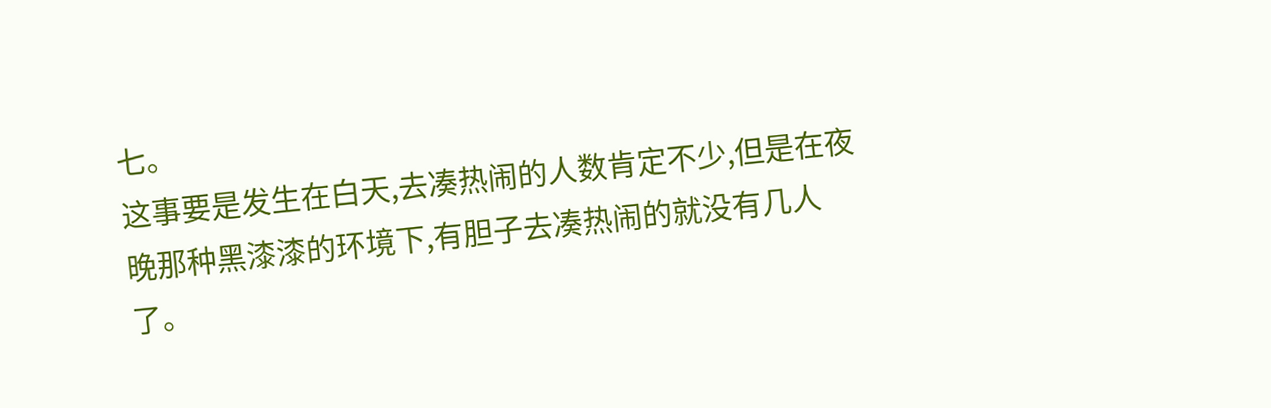七。
这事要是发生在白天,去凑热闹的人数肯定不少,但是在夜晚那种黑漆漆的环境下,有胆子去凑热闹的就没有几人了。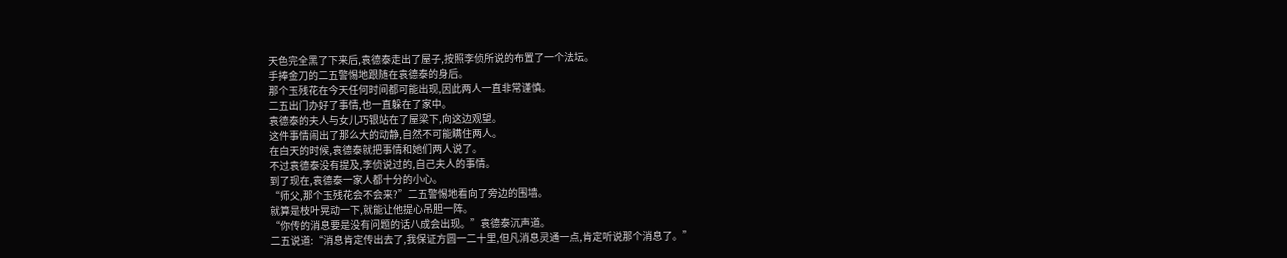天色完全黑了下来后,袁德泰走出了屋子,按照李侦所说的布置了一个法坛。
手捧金刀的二五警惕地跟随在袁德泰的身后。
那个玉残花在今天任何时间都可能出现,因此两人一直非常谨慎。
二五出门办好了事情,也一直躲在了家中。
袁德泰的夫人与女儿巧银站在了屋梁下,向这边观望。
这件事情闹出了那么大的动静,自然不可能瞒住两人。
在白天的时候,袁德泰就把事情和她们两人说了。
不过袁德泰没有提及,李侦说过的,自己夫人的事情。
到了现在,袁德泰一家人都十分的小心。
“师父,那个玉残花会不会来?”二五警惕地看向了旁边的围墙。
就算是枝叶晃动一下,就能让他提心吊胆一阵。
“你传的消息要是没有问题的话八成会出现。”袁德泰沉声道。
二五说道:“消息肯定传出去了,我保证方圆一二十里,但凡消息灵通一点,肯定听说那个消息了。”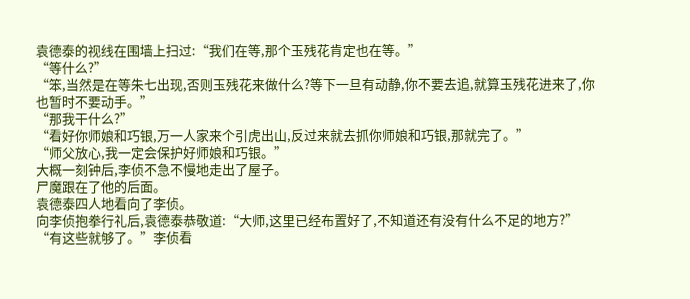袁德泰的视线在围墙上扫过:“我们在等,那个玉残花肯定也在等。”
“等什么?”
“笨,当然是在等朱七出现,否则玉残花来做什么?等下一旦有动静,你不要去追,就算玉残花进来了,你也暂时不要动手。”
“那我干什么?”
“看好你师娘和巧银,万一人家来个引虎出山,反过来就去抓你师娘和巧银,那就完了。”
“师父放心,我一定会保护好师娘和巧银。”
大概一刻钟后,李侦不急不慢地走出了屋子。
尸魔跟在了他的后面。
袁德泰四人地看向了李侦。
向李侦抱拳行礼后,袁德泰恭敬道:“大师,这里已经布置好了,不知道还有没有什么不足的地方?”
“有这些就够了。”李侦看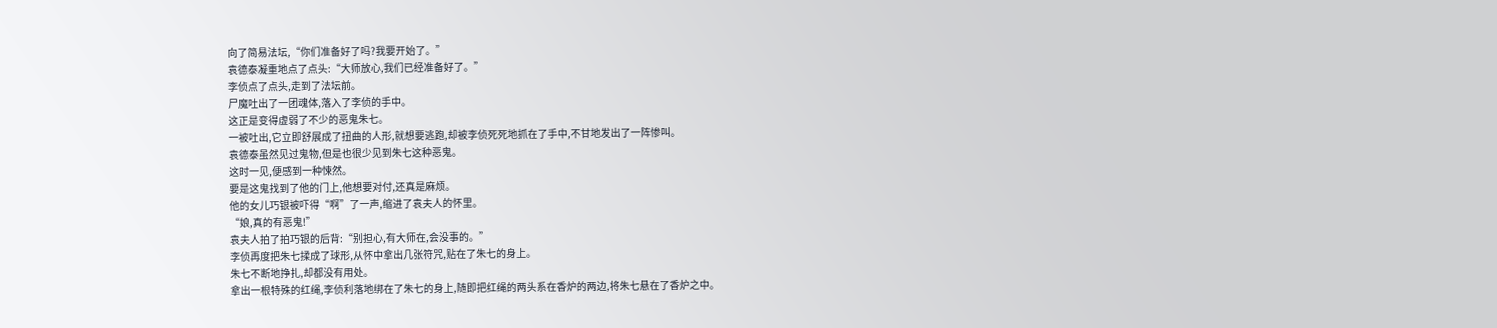向了简易法坛,“你们准备好了吗?我要开始了。”
袁德泰凝重地点了点头:“大师放心,我们已经准备好了。”
李侦点了点头,走到了法坛前。
尸魔吐出了一团魂体,落入了李侦的手中。
这正是变得虚弱了不少的恶鬼朱七。
一被吐出,它立即舒展成了扭曲的人形,就想要逃跑,却被李侦死死地抓在了手中,不甘地发出了一阵惨叫。
袁德泰虽然见过鬼物,但是也很少见到朱七这种恶鬼。
这时一见,便感到一种悚然。
要是这鬼找到了他的门上,他想要对付,还真是麻烦。
他的女儿巧银被吓得“啊”了一声,缩进了袁夫人的怀里。
“娘,真的有恶鬼!”
袁夫人拍了拍巧银的后背:“别担心,有大师在,会没事的。”
李侦再度把朱七揉成了球形,从怀中拿出几张符咒,贴在了朱七的身上。
朱七不断地挣扎,却都没有用处。
拿出一根特殊的红绳,李侦利落地绑在了朱七的身上,随即把红绳的两头系在香炉的两边,将朱七悬在了香炉之中。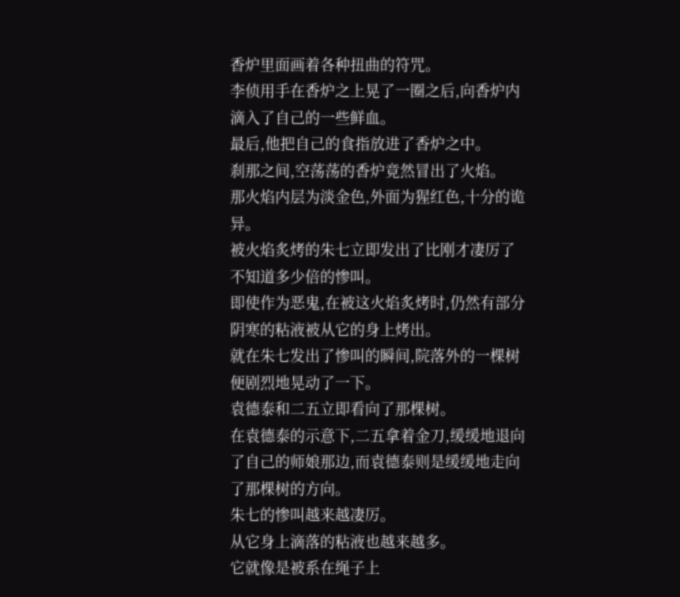香炉里面画着各种扭曲的符咒。
李侦用手在香炉之上晃了一圈之后,向香炉内滴入了自己的一些鲜血。
最后,他把自己的食指放进了香炉之中。
刹那之间,空荡荡的香炉竟然冒出了火焰。
那火焰内层为淡金色,外面为猩红色,十分的诡异。
被火焰炙烤的朱七立即发出了比刚才凄厉了不知道多少倍的惨叫。
即使作为恶鬼,在被这火焰炙烤时,仍然有部分阴寒的粘液被从它的身上烤出。
就在朱七发出了惨叫的瞬间,院落外的一棵树便剧烈地晃动了一下。
袁德泰和二五立即看向了那棵树。
在袁德泰的示意下,二五拿着金刀,缓缓地退向了自己的师娘那边,而袁德泰则是缓缓地走向了那棵树的方向。
朱七的惨叫越来越凄厉。
从它身上滴落的粘液也越来越多。
它就像是被系在绳子上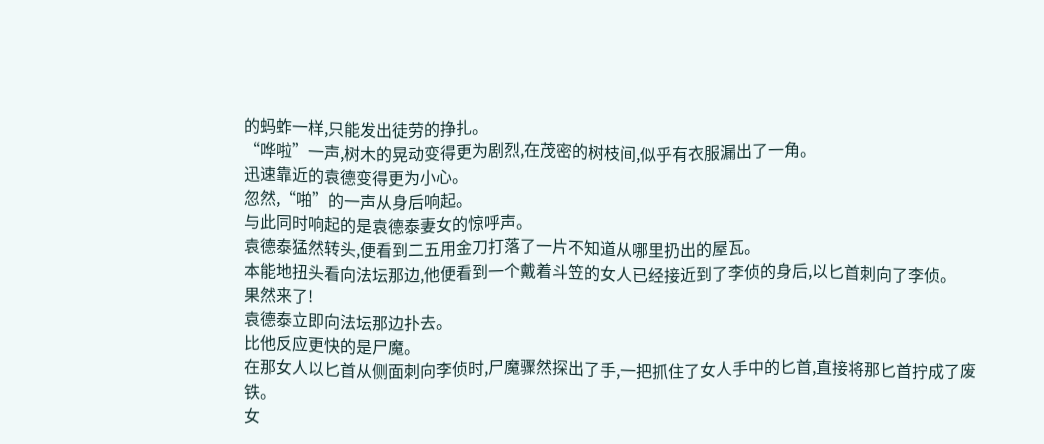的蚂蚱一样,只能发出徒劳的挣扎。
“哗啦”一声,树木的晃动变得更为剧烈,在茂密的树枝间,似乎有衣服漏出了一角。
迅速靠近的袁德变得更为小心。
忽然,“啪”的一声从身后响起。
与此同时响起的是袁德泰妻女的惊呼声。
袁德泰猛然转头,便看到二五用金刀打落了一片不知道从哪里扔出的屋瓦。
本能地扭头看向法坛那边,他便看到一个戴着斗笠的女人已经接近到了李侦的身后,以匕首刺向了李侦。
果然来了!
袁德泰立即向法坛那边扑去。
比他反应更快的是尸魔。
在那女人以匕首从侧面刺向李侦时,尸魔骤然探出了手,一把抓住了女人手中的匕首,直接将那匕首拧成了废铁。
女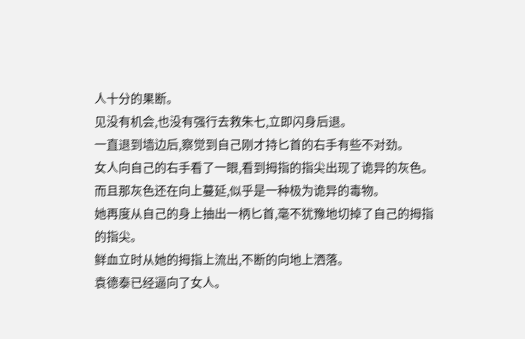人十分的果断。
见没有机会,也没有强行去救朱七,立即闪身后退。
一直退到墙边后,察觉到自己刚才持匕首的右手有些不对劲。
女人向自己的右手看了一眼,看到拇指的指尖出现了诡异的灰色。
而且那灰色还在向上蔓延,似乎是一种极为诡异的毒物。
她再度从自己的身上抽出一柄匕首,毫不犹豫地切掉了自己的拇指的指尖。
鲜血立时从她的拇指上流出,不断的向地上洒落。
袁德泰已经逼向了女人。